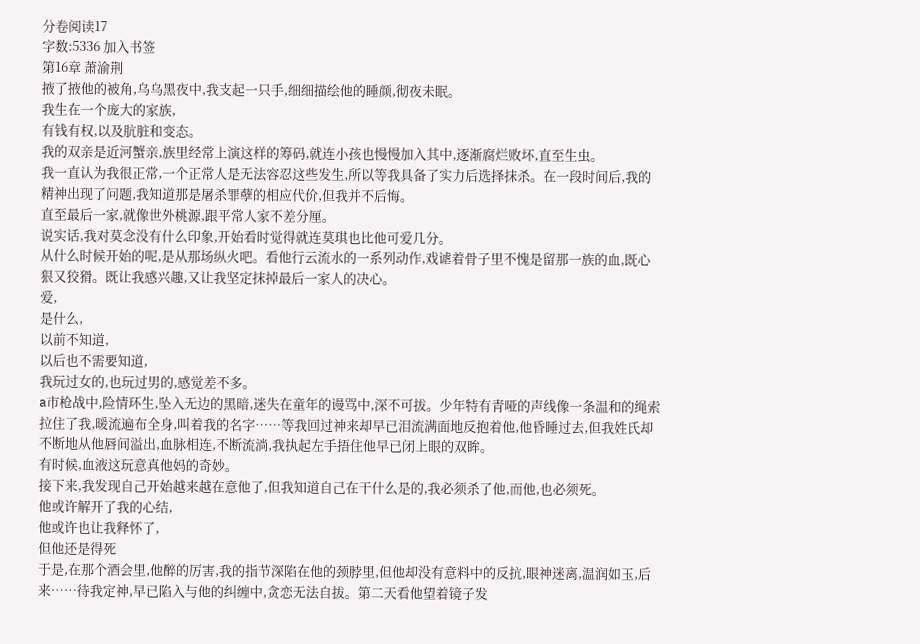分卷阅读17
字数:5336 加入书签
第16章 萧渝荆
掖了掖他的被角,乌乌黑夜中,我支起一只手,细细描绘他的睡颜,彻夜未眠。
我生在一个庞大的家族,
有钱有权,以及肮脏和变态。
我的双亲是近河蟹亲,族里经常上演这样的筹码,就连小孩也慢慢加入其中,逐渐腐烂败坏,直至生虫。
我一直认为我很正常,一个正常人是无法容忍这些发生,所以等我具备了实力后选择抹杀。在一段时间后,我的精神出现了问题,我知道那是屠杀罪孽的相应代价,但我并不后悔。
直至最后一家,就像世外桃源,跟平常人家不差分厘。
说实话,我对莫念没有什么印象,开始看时觉得就连莫琪也比他可爱几分。
从什么时候开始的呢,是从那场纵火吧。看他行云流水的一系列动作,戏谑着骨子里不愧是留那一族的血,既心狠又狡猾。既让我感兴趣,又让我坚定抹掉最后一家人的决心。
爱,
是什么,
以前不知道,
以后也不需要知道,
我玩过女的,也玩过男的,感觉差不多。
a市枪战中,险情环生,坠入无边的黑暗,迷失在童年的谩骂中,深不可拔。少年特有青哑的声线像一条温和的绳索拉住了我,暖流遍布全身,叫着我的名字……等我回过神来却早已泪流满面地反抱着他,他昏睡过去,但我姓氏却不断地从他唇间溢出,血脉相连,不断流淌,我执起左手捂住他早已闭上眼的双眸。
有时候,血液这玩意真他妈的奇妙。
接下来,我发现自己开始越来越在意他了,但我知道自己在干什么是的,我必须杀了他,而他,也必须死。
他或许解开了我的心结,
他或许也让我释怀了,
但他还是得死
于是,在那个酒会里,他醉的厉害,我的指节深陷在他的颈脖里,但他却没有意料中的反抗,眼神迷离,温润如玉,后来……待我定神,早已陷入与他的纠缠中,贪恋无法自拔。第二天看他望着镜子发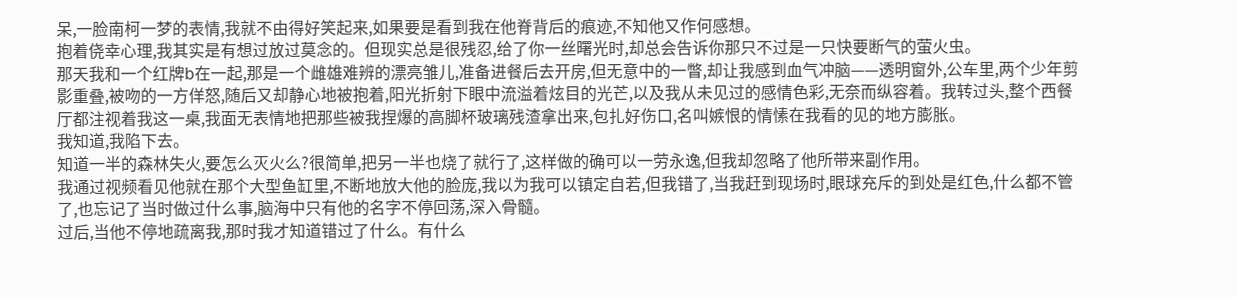呆,一脸南柯一梦的表情,我就不由得好笑起来,如果要是看到我在他脊背后的痕迹,不知他又作何感想。
抱着侥幸心理,我其实是有想过放过莫念的。但现实总是很残忍,给了你一丝曙光时,却总会告诉你那只不过是一只快要断气的萤火虫。
那天我和一个红牌b在一起,那是一个雌雄难辨的漂亮雏儿,准备进餐后去开房,但无意中的一瞥,却让我感到血气冲脑——透明窗外,公车里,两个少年剪影重叠,被吻的一方佯怒,随后又却静心地被抱着,阳光折射下眼中流溢着炫目的光芒,以及我从未见过的感情色彩,无奈而纵容着。我转过头,整个西餐厅都注视着我这一桌,我面无表情地把那些被我捏爆的高脚杯玻璃残渣拿出来,包扎好伤口,名叫嫉恨的情愫在我看的见的地方膨胀。
我知道,我陷下去。
知道一半的森林失火,要怎么灭火么?很简单,把另一半也烧了就行了,这样做的确可以一劳永逸,但我却忽略了他所带来副作用。
我通过视频看见他就在那个大型鱼缸里,不断地放大他的脸庞,我以为我可以镇定自若,但我错了,当我赶到现场时,眼球充斥的到处是红色,什么都不管了,也忘记了当时做过什么事,脑海中只有他的名字不停回荡,深入骨髓。
过后,当他不停地疏离我,那时我才知道错过了什么。有什么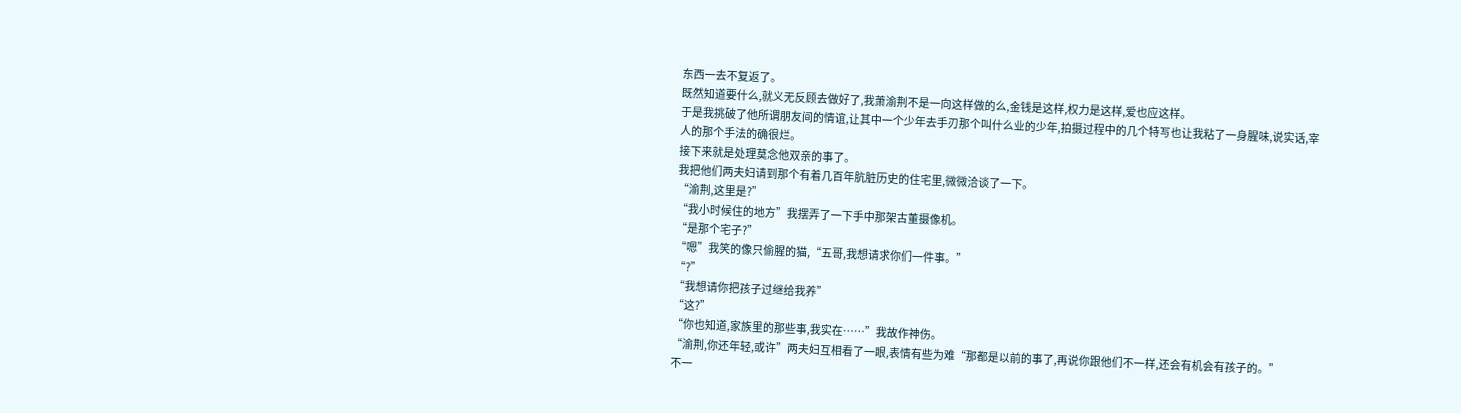东西一去不复返了。
既然知道要什么,就义无反顾去做好了,我萧渝荆不是一向这样做的么,金钱是这样,权力是这样,爱也应这样。
于是我挑破了他所谓朋友间的情谊,让其中一个少年去手刃那个叫什么业的少年,拍摄过程中的几个特写也让我粘了一身腥味,说实话,宰人的那个手法的确很烂。
接下来就是处理莫念他双亲的事了。
我把他们两夫妇请到那个有着几百年肮脏历史的住宅里,微微洽谈了一下。
“渝荆,这里是?”
“我小时候住的地方”我摆弄了一下手中那架古董摄像机。
“是那个宅子?”
“嗯”我笑的像只偷腥的猫,“五哥,我想请求你们一件事。”
“?”
“我想请你把孩子过继给我养”
“这?”
“你也知道,家族里的那些事,我实在……”我故作神伤。
“渝荆,你还年轻,或许”两夫妇互相看了一眼,表情有些为难“那都是以前的事了,再说你跟他们不一样,还会有机会有孩子的。”
不一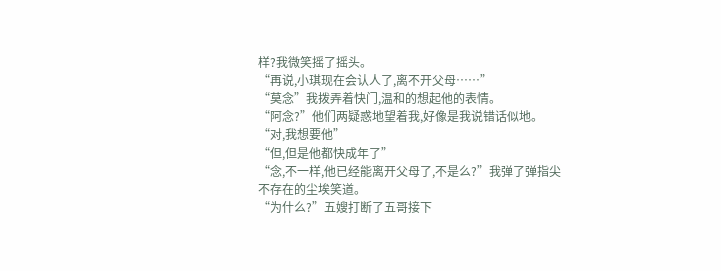样?我微笑摇了摇头。
“再说,小琪现在会认人了,离不开父母……”
“莫念”我拨弄着快门,温和的想起他的表情。
“阿念?”他们两疑惑地望着我,好像是我说错话似地。
“对,我想要他”
“但,但是他都快成年了”
“念,不一样,他已经能离开父母了,不是么?”我弹了弹指尖不存在的尘埃笑道。
“为什么?”五嫂打断了五哥接下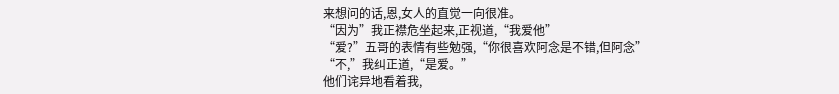来想问的话,恩,女人的直觉一向很准。
“因为”我正襟危坐起来,正视道,“我爱他”
“爱?”五哥的表情有些勉强,“你很喜欢阿念是不错,但阿念”
“不,”我纠正道,“是爱。”
他们诧异地看着我,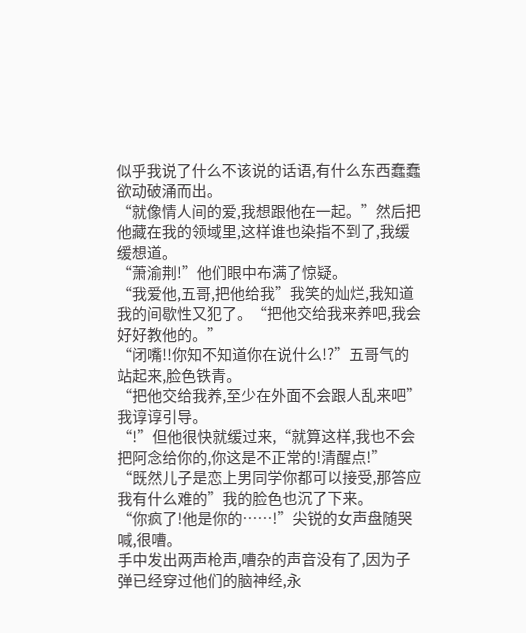似乎我说了什么不该说的话语,有什么东西蠢蠢欲动破涌而出。
“就像情人间的爱,我想跟他在一起。”然后把他藏在我的领域里,这样谁也染指不到了,我缓缓想道。
“萧渝荆!”他们眼中布满了惊疑。
“我爱他,五哥,把他给我”我笑的灿烂,我知道我的间歇性又犯了。“把他交给我来养吧,我会好好教他的。”
“闭嘴!!你知不知道你在说什么!?”五哥气的站起来,脸色铁青。
“把他交给我养,至少在外面不会跟人乱来吧”我谆谆引导。
“!”但他很快就缓过来,“就算这样,我也不会把阿念给你的,你这是不正常的!清醒点!”
“既然儿子是恋上男同学你都可以接受,那答应我有什么难的”我的脸色也沉了下来。
“你疯了!他是你的……!”尖锐的女声盘随哭喊,很嘈。
手中发出两声枪声,嘈杂的声音没有了,因为子弹已经穿过他们的脑神经,永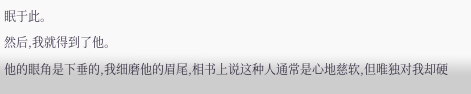眠于此。
然后,我就得到了他。
他的眼角是下垂的,我细磨他的眉尾,相书上说这种人通常是心地慈软,但唯独对我却硬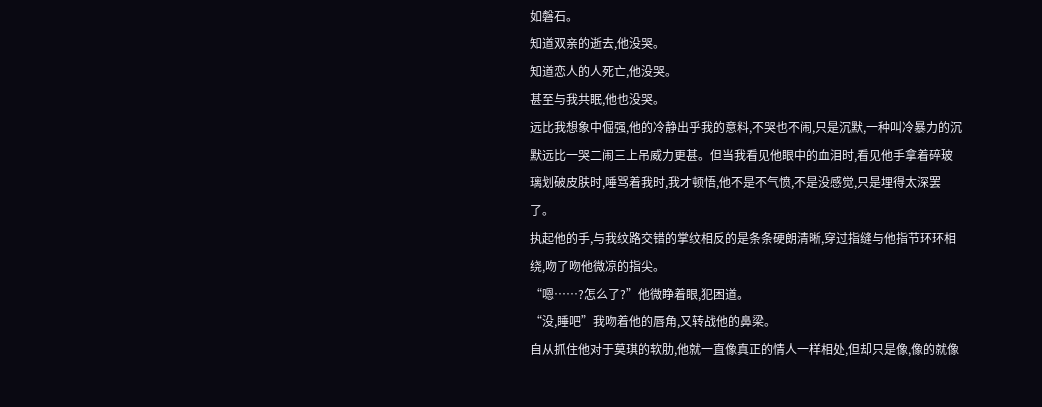如磐石。
知道双亲的逝去,他没哭。
知道恋人的人死亡,他没哭。
甚至与我共眠,他也没哭。
远比我想象中倔强,他的冷静出乎我的意料,不哭也不闹,只是沉默,一种叫冷暴力的沉默远比一哭二闹三上吊威力更甚。但当我看见他眼中的血泪时,看见他手拿着碎玻璃划破皮肤时,唾骂着我时,我才顿悟,他不是不气愤,不是没感觉,只是埋得太深罢了。
执起他的手,与我纹路交错的掌纹相反的是条条硬朗清晰,穿过指缝与他指节环环相绕,吻了吻他微凉的指尖。
“嗯……?怎么了?”他微睁着眼,犯困道。
“没,睡吧”我吻着他的唇角,又转战他的鼻梁。
自从抓住他对于莫琪的软肋,他就一直像真正的情人一样相处,但却只是像,像的就像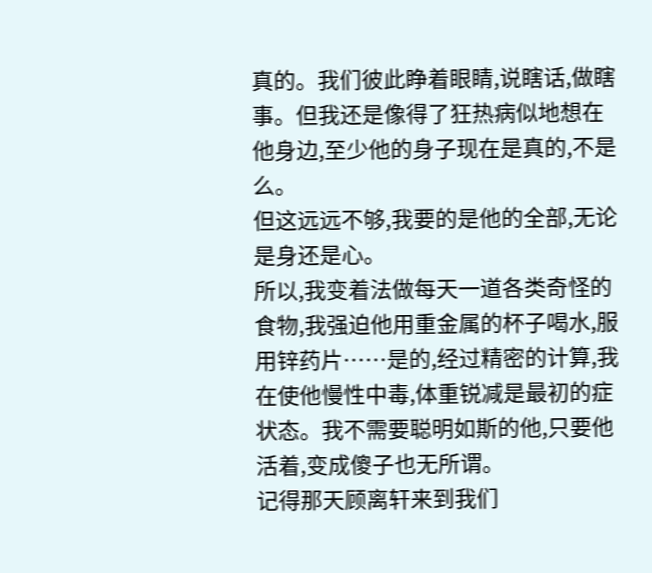真的。我们彼此睁着眼睛,说瞎话,做瞎事。但我还是像得了狂热病似地想在他身边,至少他的身子现在是真的,不是么。
但这远远不够,我要的是他的全部,无论是身还是心。
所以,我变着法做每天一道各类奇怪的食物,我强迫他用重金属的杯子喝水,服用锌药片……是的,经过精密的计算,我在使他慢性中毒,体重锐减是最初的症状态。我不需要聪明如斯的他,只要他活着,变成傻子也无所谓。
记得那天顾离轩来到我们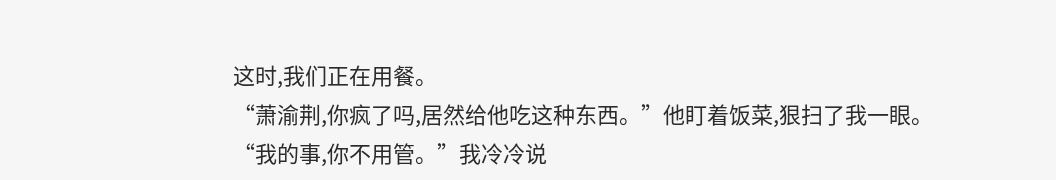这时,我们正在用餐。
“萧渝荆,你疯了吗,居然给他吃这种东西。”他盯着饭菜,狠扫了我一眼。
“我的事,你不用管。”我冷冷说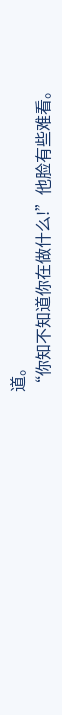道。
“你知不知道你在做什么!”他脸有些难看。